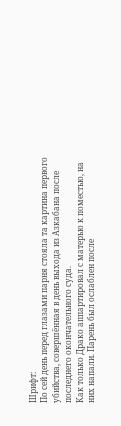Шрифт:
По сей день перед глазами парня стояла та картина первого убийства, совершённая в день выхода из Азкабана после последнего окончательного суда.
Как только Драко аппартировал с матерью к поместью, на них напали. Парень был ослаблен после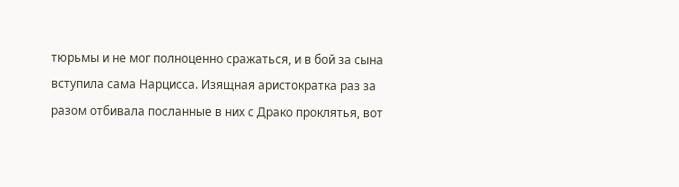тюрьмы и не мог полноценно сражаться, и в бой за сына вступила сама Нарцисса. Изящная аристократка раз за разом отбивала посланные в них с Драко проклятья, вот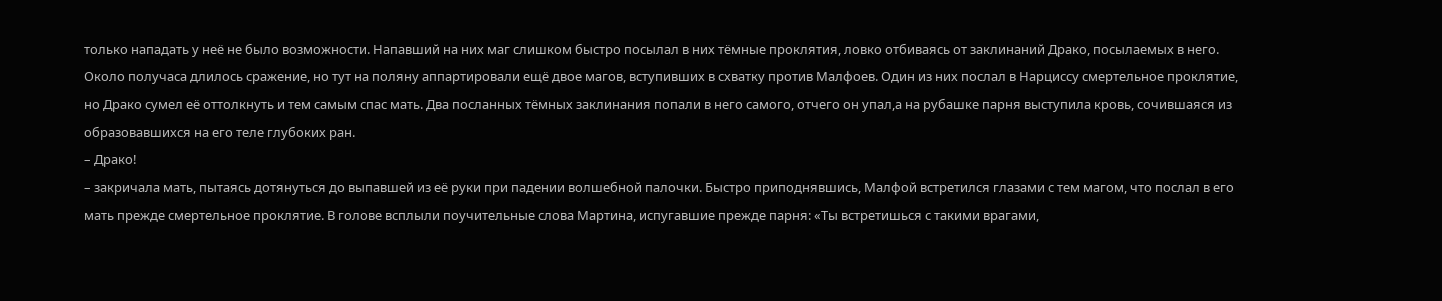только нападать у неё не было возможности. Напавший на них маг слишком быстро посылал в них тёмные проклятия, ловко отбиваясь от заклинаний Драко, посылаемых в него. Около получаса длилось сражение, но тут на поляну аппартировали ещё двое магов, вступивших в схватку против Малфоев. Один из них послал в Нарциссу смертельное проклятие, но Драко сумел её оттолкнуть и тем самым спас мать. Два посланных тёмных заклинания попали в него самого, отчего он упал,а на рубашке парня выступила кровь, сочившаяся из образовавшихся на его теле глубоких ран.
– Драко!
– закричала мать, пытаясь дотянуться до выпавшей из её руки при падении волшебной палочки. Быстро приподнявшись, Малфой встретился глазами с тем магом, что послал в его мать прежде смертельное проклятие. В голове всплыли поучительные слова Мартина, испугавшие прежде парня: «Ты встретишься с такими врагами,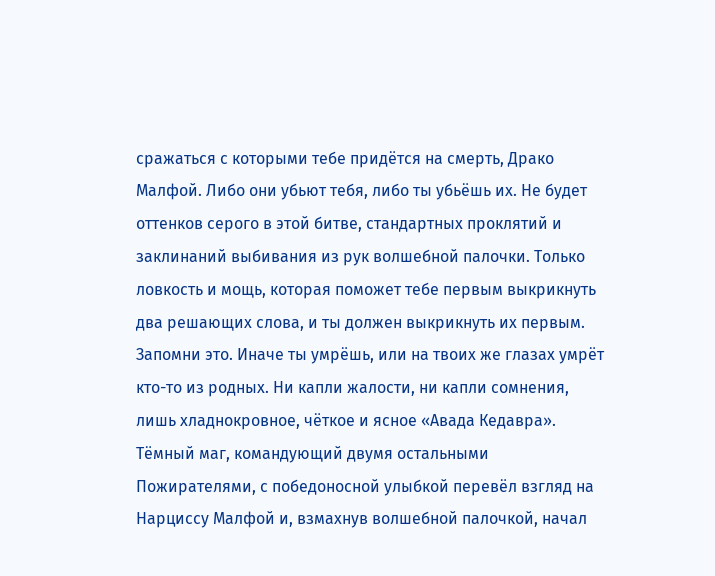сражаться с которыми тебе придётся на смерть, Драко Малфой. Либо они убьют тебя, либо ты убьёшь их. Не будет оттенков серого в этой битве, стандартных проклятий и заклинаний выбивания из рук волшебной палочки. Только ловкость и мощь, которая поможет тебе первым выкрикнуть два решающих слова, и ты должен выкрикнуть их первым. Запомни это. Иначе ты умрёшь, или на твоих же глазах умрёт кто-то из родных. Ни капли жалости, ни капли сомнения, лишь хладнокровное, чёткое и ясное «Авада Кедавра». Тёмный маг, командующий двумя остальными Пожирателями, с победоносной улыбкой перевёл взгляд на Нарциссу Малфой и, взмахнув волшебной палочкой, начал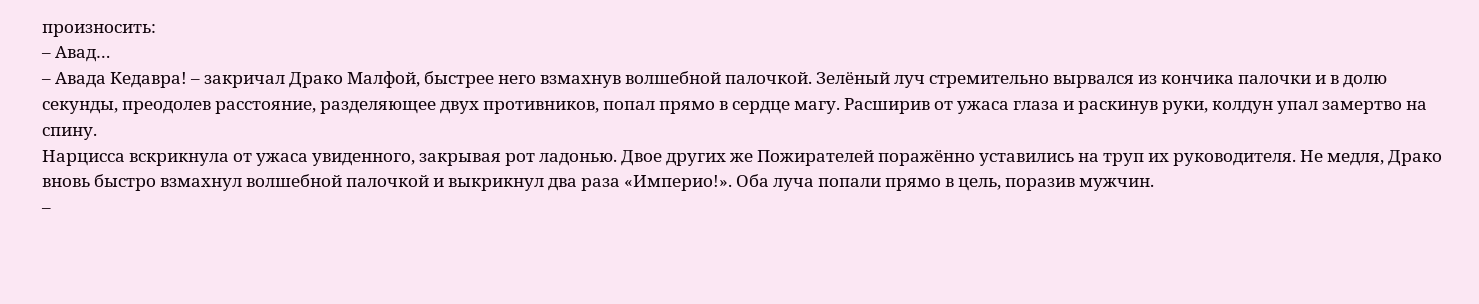произносить:
– Авад…
– Авада Кедавра! – закричал Драко Малфой, быстрее него взмахнув волшебной палочкой. Зелёный луч стремительно вырвался из кончика палочки и в долю секунды, преодолев расстояние, разделяющее двух противников, попал прямо в сердце магу. Расширив от ужаса глаза и раскинув руки, колдун упал замертво на спину.
Нарцисса вскрикнула от ужаса увиденного, закрывая рот ладонью. Двое других же Пожирателей поражённо уставились на труп их руководителя. Не медля, Драко вновь быстро взмахнул волшебной палочкой и выкрикнул два раза «Империо!». Оба луча попали прямо в цель, поразив мужчин.
–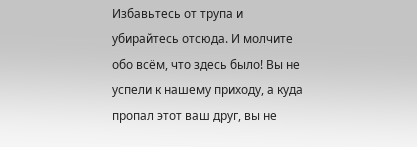Избавьтесь от трупа и убирайтесь отсюда. И молчите обо всём, что здесь было! Вы не успели к нашему приходу, а куда пропал этот ваш друг, вы не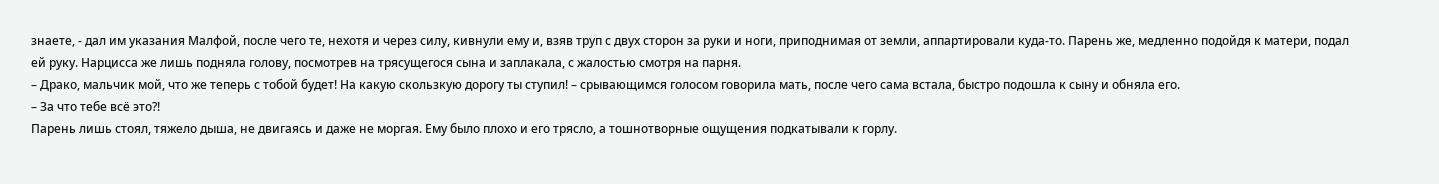знаете, - дал им указания Малфой, после чего те, нехотя и через силу, кивнули ему и, взяв труп с двух сторон за руки и ноги, приподнимая от земли, аппартировали куда-то. Парень же, медленно подойдя к матери, подал ей руку. Нарцисса же лишь подняла голову, посмотрев на трясущегося сына и заплакала, с жалостью смотря на парня.
– Драко, мальчик мой, что же теперь с тобой будет! На какую скользкую дорогу ты ступил! – срывающимся голосом говорила мать, после чего сама встала, быстро подошла к сыну и обняла его.
– За что тебе всё это?!
Парень лишь стоял, тяжело дыша, не двигаясь и даже не моргая. Ему было плохо и его трясло, а тошнотворные ощущения подкатывали к горлу.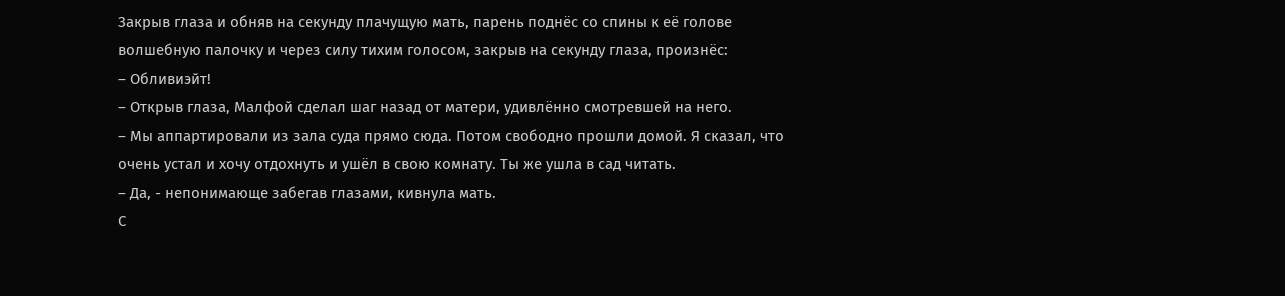Закрыв глаза и обняв на секунду плачущую мать, парень поднёс со спины к её голове волшебную палочку и через силу тихим голосом, закрыв на секунду глаза, произнёс:
– Обливиэйт!
– Открыв глаза, Малфой сделал шаг назад от матери, удивлённо смотревшей на него.
– Мы аппартировали из зала суда прямо сюда. Потом свободно прошли домой. Я сказал, что очень устал и хочу отдохнуть и ушёл в свою комнату. Ты же ушла в сад читать.
– Да, - непонимающе забегав глазами, кивнула мать.
С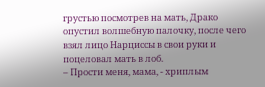грустью посмотрев на мать, Драко опустил волшебную палочку, после чего взял лицо Нарциссы в свои руки и поцеловал мать в лоб.
– Прости меня, мама, - хриплым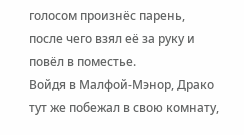голосом произнёс парень, после чего взял её за руку и повёл в поместье.
Войдя в Малфой-Мэнор, Драко тут же побежал в свою комнату,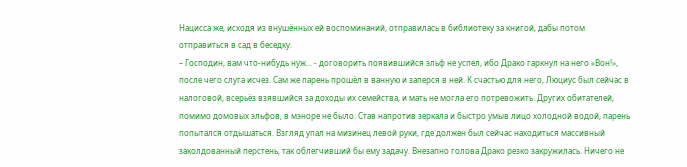Нацисса же, исходя из внушённых ей воспоминаний, отправилась в библиотеку за книгой, дабы потом отправиться в сад в беседку.
– Господин, вам что-нибудь нуж… - договорить появившийся эльф не успел, ибо Драко гаркнул на него «Вон!», после чего слуга исчез. Сам же парень прошёл в ванную и заперся в ней. К счастью для него, Люциус был сейчас в налоговой, всерьёз взявшийся за доходы их семейства, и мать не могла его потревожить. Других обитателей, помимо домовых эльфов, в мэноре не было. Став напротив зеркала и быстро умыв лицо холодной водой, парень попытался отдышаться. Взгляд упал на мизинец левой руки, где должен был сейчас находиться массивный заколдованный перстень, так облегчивший бы ему задачу. Внезапно голова Драко резко закружилась. Ничего не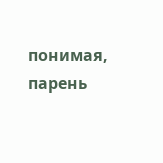понимая, парень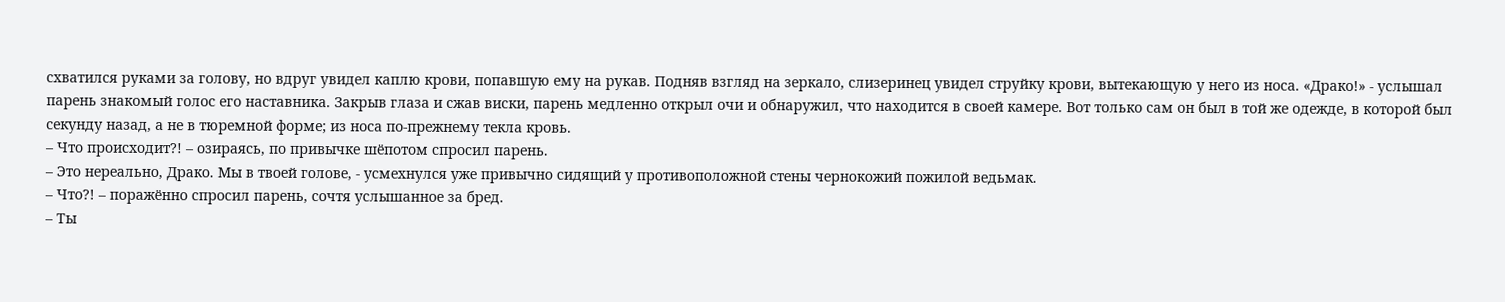схватился руками за голову, но вдруг увидел каплю крови, попавшую ему на рукав. Подняв взгляд на зеркало, слизеринец увидел струйку крови, вытекающую у него из носа. «Драко!» - услышал парень знакомый голос его наставника. Закрыв глаза и сжав виски, парень медленно открыл очи и обнаружил, что находится в своей камере. Вот только сам он был в той же одежде, в которой был секунду назад, а не в тюремной форме; из носа по-прежнему текла кровь.
– Что происходит?! – озираясь, по привычке шёпотом спросил парень.
– Это нереально, Драко. Мы в твоей голове, - усмехнулся уже привычно сидящий у противоположной стены чернокожий пожилой ведьмак.
– Что?! – поражённо спросил парень, сочтя услышанное за бред.
– Ты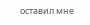оставил мне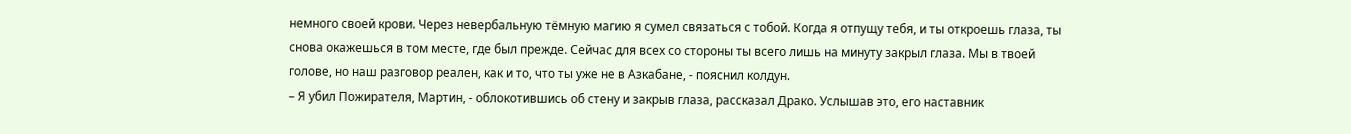немного своей крови. Через невербальную тёмную магию я сумел связаться с тобой. Когда я отпущу тебя, и ты откроешь глаза, ты снова окажешься в том месте, где был прежде. Сейчас для всех со стороны ты всего лишь на минуту закрыл глаза. Мы в твоей голове, но наш разговор реален, как и то, что ты уже не в Азкабане, - пояснил колдун.
– Я убил Пожирателя, Мартин, - облокотившись об стену и закрыв глаза, рассказал Драко. Услышав это, его наставник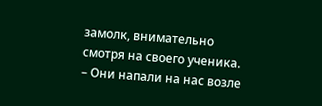замолк, внимательно смотря на своего ученика.
– Они напали на нас возле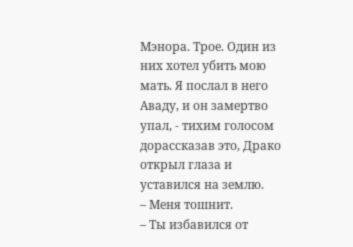Мэнора. Трое. Один из них хотел убить мою мать. Я послал в него Аваду, и он замертво упал, - тихим голосом дорассказав это, Драко открыл глаза и уставился на землю.
– Меня тошнит.
– Ты избавился от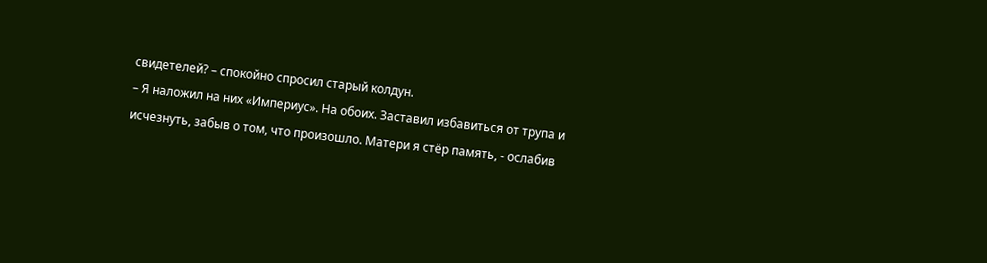свидетелей? – спокойно спросил старый колдун.
– Я наложил на них «Империус». На обоих. Заставил избавиться от трупа и исчезнуть, забыв о том, что произошло. Матери я стёр память, - ослабив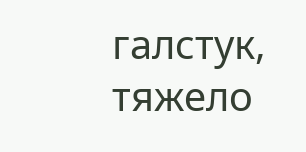галстук, тяжело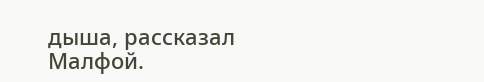дыша, рассказал Малфой.